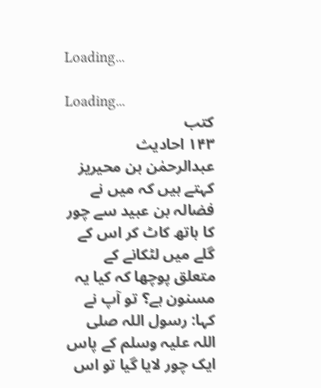Loading...

Loading...
کتب
۱۴۳ احادیث
عبدالرحمٰن بن محیریز کہتے ہیں کہ میں نے فضالہ بن عبید سے چور کا ہاتھ کاٹ کر اس کے گلے میں لٹکانے کے متعلق پوچھا کہ کیا یہ مسنون ہے؟ تو آپ نے کہا: رسول اللہ صلی اللہ علیہ وسلم کے پاس ایک چور لایا گیا تو اس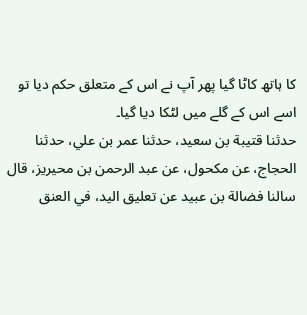کا ہاتھ کاٹا گیا پھر آپ نے اس کے متعلق حکم دیا تو اسے اس کے گلے میں لٹکا دیا گیا۔
حدثنا قتيبة بن سعيد، حدثنا عمر بن علي، حدثنا الحجاج، عن مكحول، عن عبد الرحمن بن محيريز، قال سالنا فضالة بن عبيد عن تعليق اليد، في العنق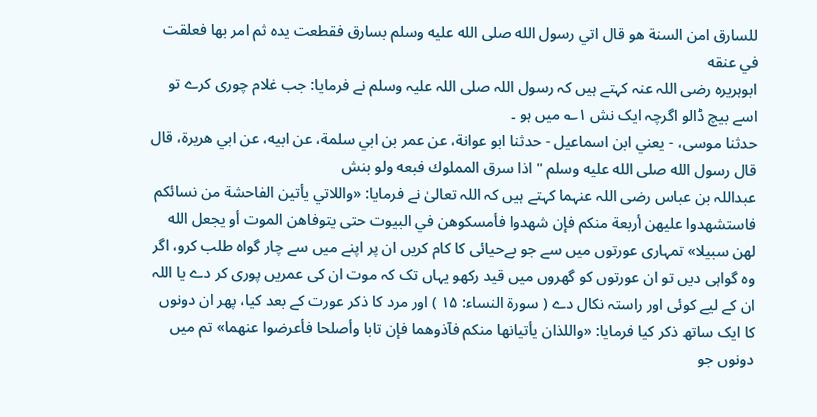للسارق امن السنة هو قال اتي رسول الله صلى الله عليه وسلم بسارق فقطعت يده ثم امر بها فعلقت في عنقه
ابوہریرہ رضی اللہ عنہ کہتے ہیں کہ رسول اللہ صلی اللہ علیہ وسلم نے فرمایا: جب غلام چوری کرے تو اسے بیچ ڈالو اگرچہ ایک نش ۱؎ میں ہو ۔
حدثنا موسى، - يعني ابن اسماعيل - حدثنا ابو عوانة، عن عمر بن ابي سلمة، عن ابيه، عن ابي هريرة، قال قال رسول الله صلى الله عليه وسلم " اذا سرق المملوك فبعه ولو بنش
عبداللہ بن عباس رضی اللہ عنہما کہتے ہیں کہ اللہ تعالیٰ نے فرمایا: «واللاتي يأتين الفاحشة من نسائكم فاستشهدوا عليهن أربعة منكم فإن شهدوا فأمسكوهن في البيوت حتى يتوفاهن الموت أو يجعل الله لهن سبيلا» تمہاری عورتوں میں سے جو بےحیائی کا کام کریں ان پر اپنے میں سے چار گواہ طلب کرو، اگر وہ گواہی دیں تو ان عورتوں کو گھروں میں قید رکھو یہاں تک کہ موت ان کی عمریں پوری کر دے یا اللہ ان کے لیے کوئی اور راستہ نکال دے ( سورۃ النساء: ۱۵ ) اور مرد کا ذکر عورت کے بعد کیا، پھر ان دونوں کا ایک ساتھ ذکر کیا فرمایا: «واللذان يأتيانها منكم فآذوهما فإن تابا وأصلحا فأعرضوا عنهما» تم میں دونوں جو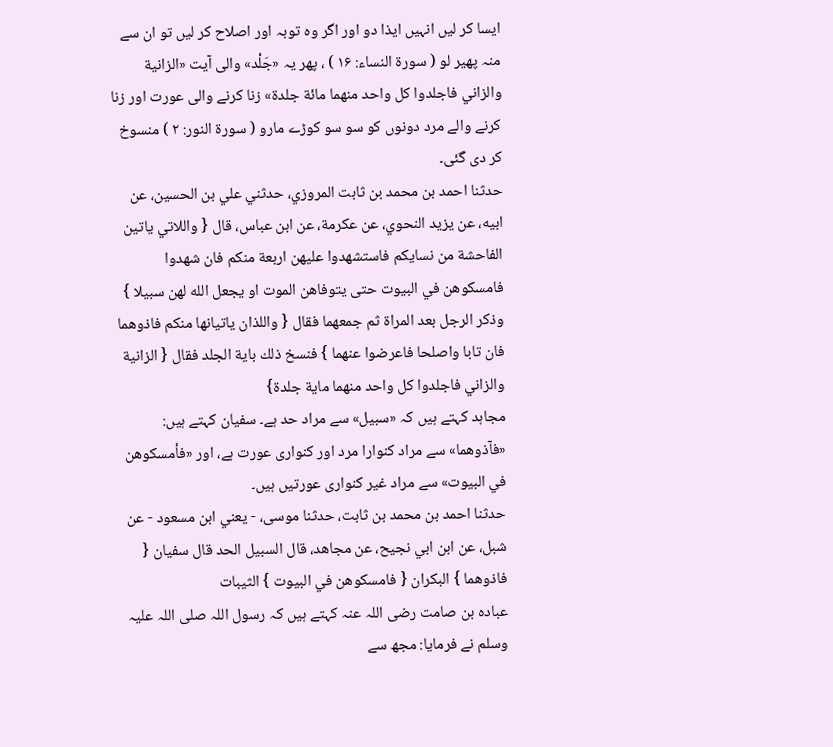ایسا کر لیں انہیں ایذا دو اور اگر وہ توبہ اور اصلاح کر لیں تو ان سے منہ پھیر لو ( سورۃ النساء: ۱۶ ) ، پھر یہ «جَلْد» والی آیت «الزانية والزاني فاجلدوا كل واحد منهما مائة جلدة» زنا کرنے والی عورت اور زنا کرنے والے مرد دونوں کو سو سو کوڑے مارو ( سورۃ النور: ۲ ) منسوخ کر دی گئی۔
حدثنا احمد بن محمد بن ثابت المروزي، حدثني علي بن الحسين، عن ابيه، عن يزيد النحوي، عن عكرمة، عن ابن عباس، قال { واللاتي ياتين الفاحشة من نسايكم فاستشهدوا عليهن اربعة منكم فان شهدوا فامسكوهن في البيوت حتى يتوفاهن الموت او يجعل الله لهن سبيلا } وذكر الرجل بعد المراة ثم جمعهما فقال { واللذان ياتيانها منكم فاذوهما فان تابا واصلحا فاعرضوا عنهما } فنسخ ذلك باية الجلد فقال { الزانية والزاني فاجلدوا كل واحد منهما ماية جلدة}
مجاہد کہتے ہیں کہ «سبیل» سے مراد حد ہے۔ سفیان کہتے ہیں: «فآذوهما» سے مراد کنوارا مرد اور کنواری عورت ہے، اور «فأمسكوهن في البيوت» سے مراد غیر کنواری عورتیں ہیں۔
حدثنا احمد بن محمد بن ثابت، حدثنا موسى، - يعني ابن مسعود - عن شبل، عن ابن ابي نجيح، عن مجاهد، قال السبيل الحد قال سفيان { فاذوهما } البكران { فامسكوهن في البيوت } الثيبات
عبادہ بن صامت رضی اللہ عنہ کہتے ہیں کہ رسول اللہ صلی اللہ علیہ وسلم نے فرمایا: مجھ سے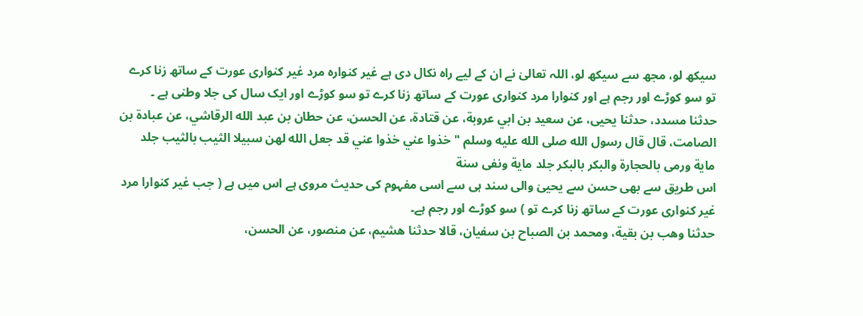سیکھ لو، مجھ سے سیکھ لو، اللہ تعالیٰ نے ان کے لیے راہ نکال دی ہے غیر کنوارہ مرد غیر کنواری عورت کے ساتھ زنا کرے تو سو کوڑے اور رجم ہے اور کنوارا مرد کنواری عورت کے ساتھ زنا کرے تو سو کوڑے اور ایک سال کی جلا وطنی ہے ۔
حدثنا مسدد، حدثنا يحيى، عن سعيد بن ابي عروبة، عن قتادة، عن الحسن، عن حطان بن عبد الله الرقاشي، عن عبادة بن الصامت، قال قال رسول الله صلى الله عليه وسلم " خذوا عني خذوا عني قد جعل الله لهن سبيلا الثيب بالثيب جلد ماية ورمى بالحجارة والبكر بالبكر جلد ماية ونفى سنة
اس طریق سے بھی حسن سے یحییٰ والی سند ہی سے اسی مفہوم کی حدیث مروی ہے اس میں ہے ( جب غیر کنوارا مرد غیر کنواری عورت کے ساتھ زنا کرے تو ) سو کوڑے اور رجم ہے۔
حدثنا وهب بن بقية، ومحمد بن الصباح بن سفيان، قالا حدثنا هشيم، عن منصور، عن الحسن،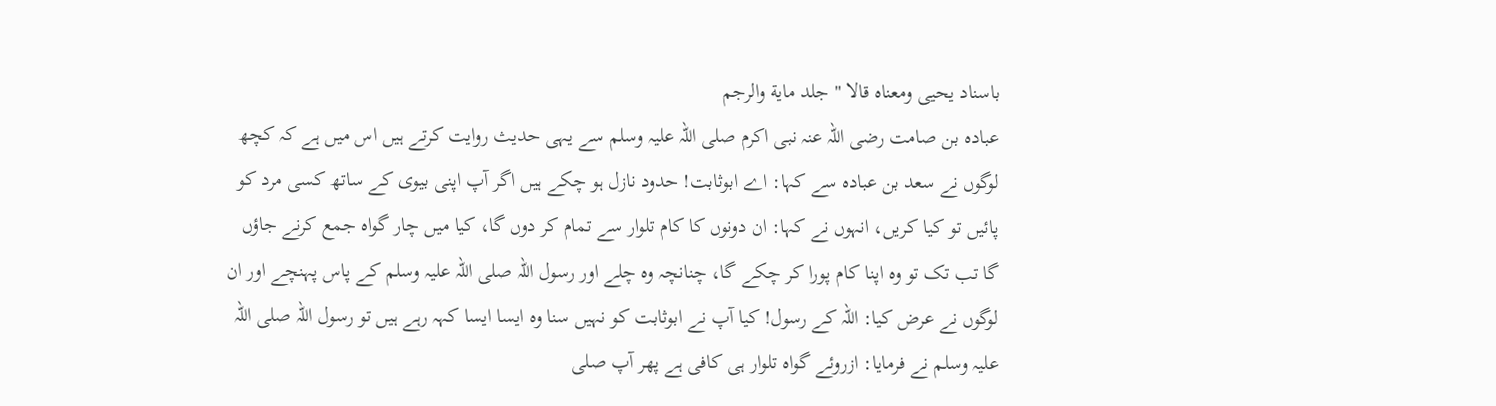باسناد يحيى ومعناه قالا " جلد ماية والرجم
عبادہ بن صامت رضی اللہ عنہ نبی اکرم صلی اللہ علیہ وسلم سے یہی حدیث روایت کرتے ہیں اس میں ہے کہ کچھ لوگوں نے سعد بن عبادہ سے کہا: اے ابوثابت! حدود نازل ہو چکے ہیں اگر آپ اپنی بیوی کے ساتھ کسی مرد کو پائیں تو کیا کریں، انہوں نے کہا: ان دونوں کا کام تلوار سے تمام کر دوں گا، کیا میں چار گواہ جمع کرنے جاؤں گا تب تک تو وہ اپنا کام پورا کر چکے گا، چنانچہ وہ چلے اور رسول اللہ صلی اللہ علیہ وسلم کے پاس پہنچے اور ان لوگوں نے عرض کیا: اللہ کے رسول! کیا آپ نے ابوثابت کو نہیں سنا وہ ایسا ایسا کہہ رہے ہیں تو رسول اللہ صلی اللہ علیہ وسلم نے فرمایا: ازروئے گواہ تلوار ہی کافی ہے پھر آپ صلی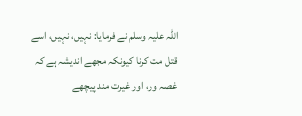اللہ علیہ وسلم نے فرمایا: نہیں، نہیں، اسے قتل مت کرنا کیونکہ مجھے اندیشہ ہے کہ غصہ ور، اور غیرت مند پیچھے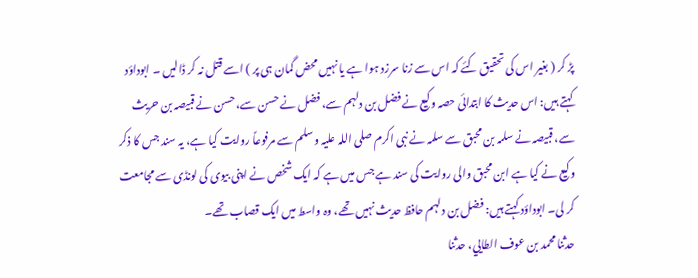پڑ کر ( بغیر اس کی تحقیق کئے کہ اس سے زنا سرزد ہوا ہے یا نہیں محض گمان ہی پر ) اسے قتل نہ کر ڈالیں ۔ ابوداؤد کہتے ہیں: اس حدیث کا ابتدائی حصہ وکیع نے فضل بن دلہم سے، فضل نے حسن سے، حسن نے قبیصہ بن حریث سے، قبیصہ نے سلمہ بن محبق سے سلمہ نے نبی اکرم صلی اللہ علیہ وسلم سے مرفوعاً روایت کیا ہے، یہ سند جس کا ذکر وکیع نے کیا ہے ابن محبق والی روایت کی سند ہے جس میں ہے کہ ایک شخص نے اپنی بیوی کی لونڈی سے مجامعت کر لی۔ ابوداؤد کہتے ہیں: فضل بن دلہم حافظ حدیث نہیں تھے، وہ واسط میں ایک قصاب تھے۔
حدثنا محمد بن عوف الطايي، حدثنا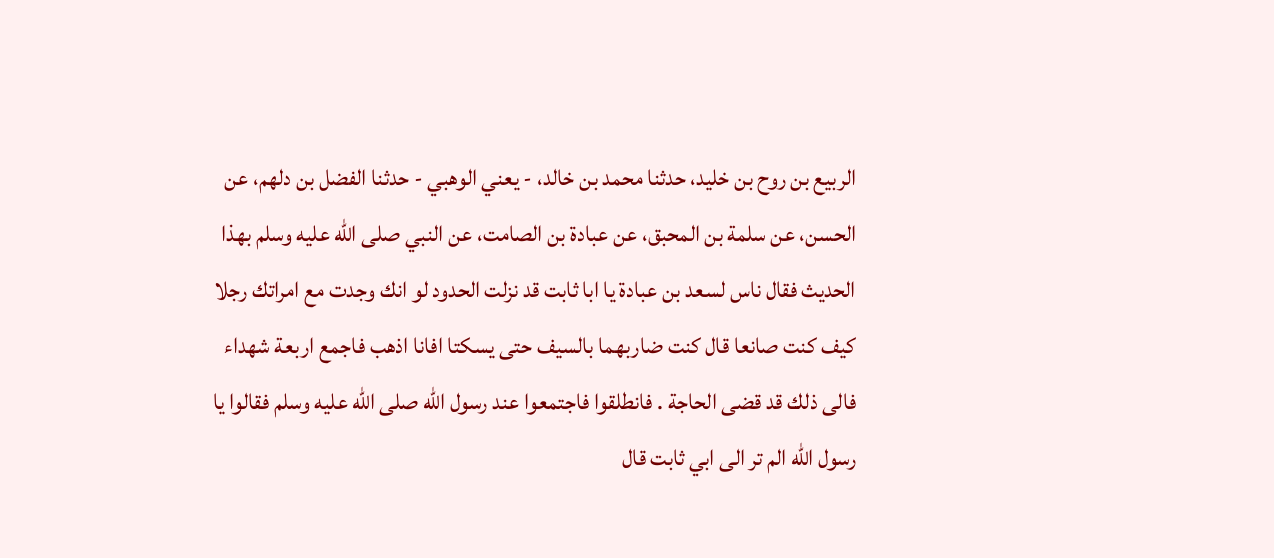الربيع بن روح بن خليد، حدثنا محمد بن خالد، - يعني الوهبي - حدثنا الفضل بن دلهم، عن الحسن، عن سلمة بن المحبق، عن عبادة بن الصامت، عن النبي صلى الله عليه وسلم بهذا الحديث فقال ناس لسعد بن عبادة يا ابا ثابت قد نزلت الحدود لو انك وجدت مع امراتك رجلا كيف كنت صانعا قال كنت ضاربهما بالسيف حتى يسكتا افانا اذهب فاجمع اربعة شهداء فالى ذلك قد قضى الحاجة . فانطلقوا فاجتمعوا عند رسول الله صلى الله عليه وسلم فقالوا يا رسول الله الم تر الى ابي ثابت قال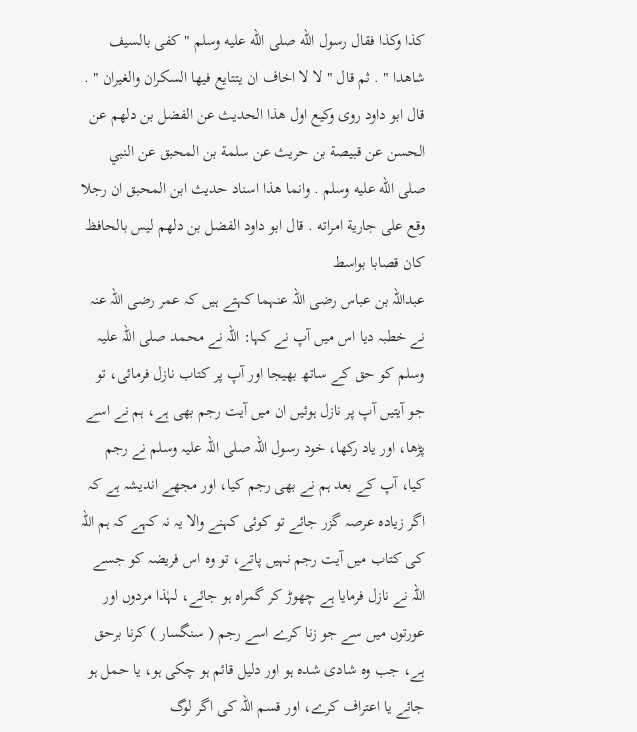كذا وكذا فقال رسول الله صلى الله عليه وسلم " كفى بالسيف شاهدا " . ثم قال " لا لا اخاف ان يتتايع فيها السكران والغيران " . قال ابو داود روى وكيع اول هذا الحديث عن الفضل بن دلهم عن الحسن عن قبيصة بن حريث عن سلمة بن المحبق عن النبي صلى الله عليه وسلم . وانما هذا اسناد حديث ابن المحبق ان رجلا وقع على جارية امراته . قال ابو داود الفضل بن دلهم ليس بالحافظ كان قصابا بواسط
عبداللہ بن عباس رضی اللہ عنہما کہتے ہیں کہ عمر رضی اللہ عنہ نے خطبہ دیا اس میں آپ نے کہا: اللہ نے محمد صلی اللہ علیہ وسلم کو حق کے ساتھ بھیجا اور آپ پر کتاب نازل فرمائی، تو جو آیتیں آپ پر نازل ہوئیں ان میں آیت رجم بھی ہے، ہم نے اسے پڑھا، اور یاد رکھا، خود رسول اللہ صلی اللہ علیہ وسلم نے رجم کیا، آپ کے بعد ہم نے بھی رجم کیا، اور مجھے اندیشہ ہے کہ اگر زیادہ عرصہ گزر جائے تو کوئی کہنے والا یہ نہ کہے کہ ہم اللہ کی کتاب میں آیت رجم نہیں پاتے، تو وہ اس فریضہ کو جسے اللہ نے نازل فرمایا ہے چھوڑ کر گمراہ ہو جائے، لہٰذا مردوں اور عورتوں میں سے جو زنا کرے اسے رجم ( سنگسار ) کرنا برحق ہے، جب وہ شادی شدہ ہو اور دلیل قائم ہو چکی ہو، یا حمل ہو جائے یا اعتراف کرے، اور قسم اللہ کی اگر لوگ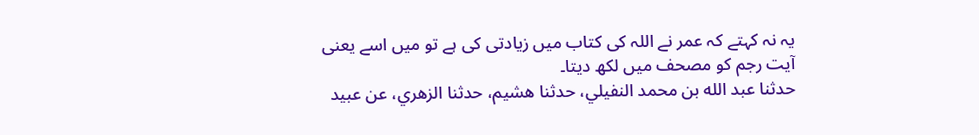یہ نہ کہتے کہ عمر نے اللہ کی کتاب میں زیادتی کی ہے تو میں اسے یعنی آیت رجم کو مصحف میں لکھ دیتا۔
حدثنا عبد الله بن محمد النفيلي، حدثنا هشيم، حدثنا الزهري، عن عبيد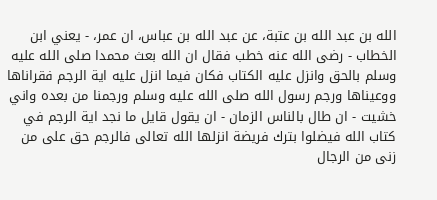الله بن عبد الله بن عتبة، عن عبد الله بن عباس، ان عمر، - يعني ابن الخطاب - رضى الله عنه خطب فقال ان الله بعث محمدا صلى الله عليه وسلم بالحق وانزل عليه الكتاب فكان فيما انزل عليه اية الرجم فقراناها ووعيناها ورجم رسول الله صلى الله عليه وسلم ورجمنا من بعده واني خشيت - ان طال بالناس الزمان - ان يقول قايل ما نجد اية الرجم في كتاب الله فيضلوا بترك فريضة انزلها الله تعالى فالرجم حق على من زنى من الرجال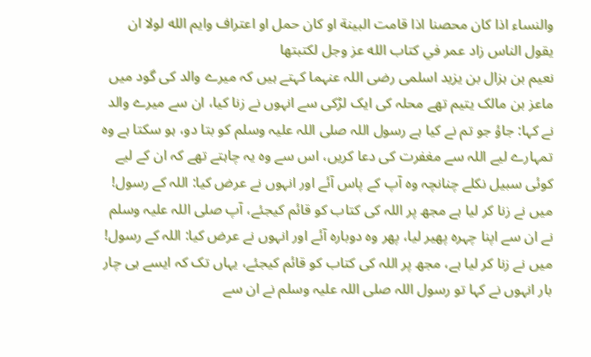والنساء اذا كان محصنا اذا قامت البينة او كان حمل او اعتراف وايم الله لولا ان يقول الناس زاد عمر في كتاب الله عز وجل لكتبتها
نعیم بن ہزال بن یزید اسلمی رضی اللہ عنہما کہتے ہیں کہ میرے والد کی گود میں ماعز بن مالک یتیم تھے محلہ کی ایک لڑکی سے انہوں نے زنا کیا، ان سے میرے والد نے کہا: جاؤ جو تم نے کیا ہے رسول اللہ صلی اللہ علیہ وسلم کو بتا دو، ہو سکتا ہے وہ تمہارے لیے اللہ سے مغفرت کی دعا کریں، اس سے وہ یہ چاہتے تھے کہ ان کے لیے کوئی سبیل نکلے چنانچہ وہ آپ کے پاس آئے اور انہوں نے عرض کیا: اللہ کے رسول! میں نے زنا کر لیا ہے مجھ پر اللہ کی کتاب کو قائم کیجئے، آپ صلی اللہ علیہ وسلم نے ان سے اپنا چہرہ پھیر لیا، پھر وہ دوبارہ آئے اور انہوں نے عرض کیا: اللہ کے رسول! میں نے زنا کر لیا ہے، مجھ پر اللہ کی کتاب کو قائم کیجئے، یہاں تک کہ ایسے ہی چار بار انہوں نے کہا تو رسول اللہ صلی اللہ علیہ وسلم نے ان سے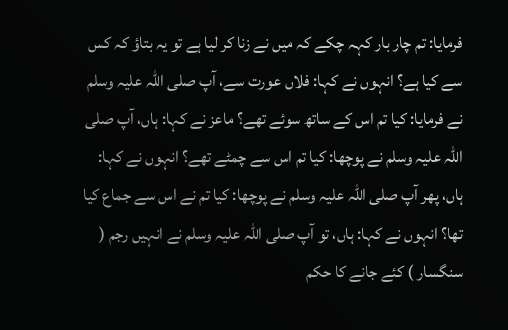فرمایا: تم چار بار کہہ چکے کہ میں نے زنا کر لیا ہے تو یہ بتاؤ کہ کس سے کیا ہے؟ انہوں نے کہا: فلاں عورت سے، آپ صلی اللہ علیہ وسلم نے فرمایا: کیا تم اس کے ساتھ سوئے تھے؟ ماعز نے کہا: ہاں، آپ صلی اللہ علیہ وسلم نے پوچھا: کیا تم اس سے چمٹے تھے؟ انہوں نے کہا: ہاں، پھر آپ صلی اللہ علیہ وسلم نے پوچھا: کیا تم نے اس سے جماع کیا تھا؟ انہوں نے کہا: ہاں، تو آپ صلی اللہ علیہ وسلم نے انہیں رجم ( سنگسار ) کئے جانے کا حکم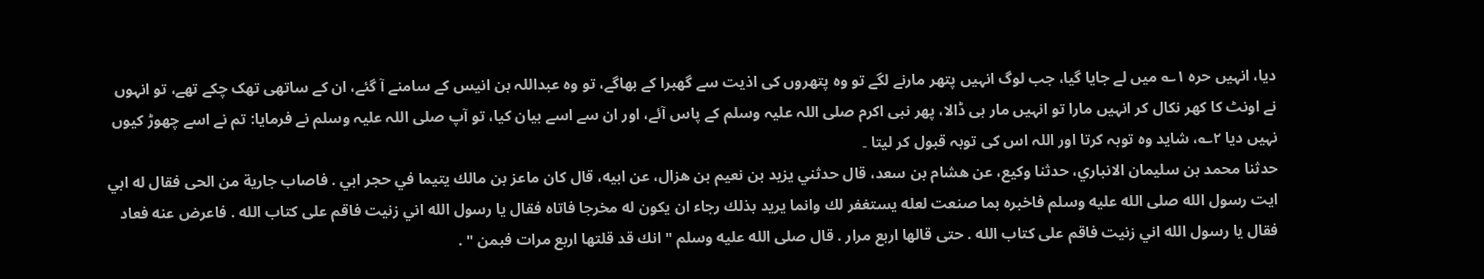دیا، انہیں حرہ ۱؎ میں لے جایا گیا، جب لوگ انہیں پتھر مارنے لگے تو وہ پتھروں کی اذیت سے گھبرا کے بھاگے، تو وہ عبداللہ بن انیس کے سامنے آ گئے، ان کے ساتھی تھک چکے تھے، تو انہوں نے اونٹ کا کھر نکال کر انہیں مارا تو انہیں مار ہی ڈالا، پھر نبی اکرم صلی اللہ علیہ وسلم کے پاس آئے، اور ان سے اسے بیان کیا، تو آپ صلی اللہ علیہ وسلم نے فرمایا: تم نے اسے چھوڑ کیوں نہیں دیا ۲؎، شاید وہ توبہ کرتا اور اللہ اس کی توبہ قبول کر لیتا ۔
حدثنا محمد بن سليمان الانباري، حدثنا وكيع، عن هشام بن سعد، قال حدثني يزيد بن نعيم بن هزال، عن ابيه، قال كان ماعز بن مالك يتيما في حجر ابي . فاصاب جارية من الحى فقال له ابي ايت رسول الله صلى الله عليه وسلم فاخبره بما صنعت لعله يستغفر لك وانما يريد بذلك رجاء ان يكون له مخرجا فاتاه فقال يا رسول الله اني زنيت فاقم على كتاب الله . فاعرض عنه فعاد فقال يا رسول الله اني زنيت فاقم على كتاب الله . حتى قالها اربع مرار . قال صلى الله عليه وسلم " انك قد قلتها اربع مرات فبمن " .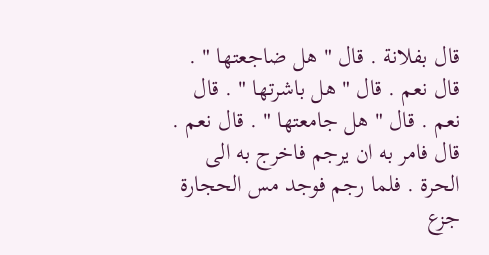قال بفلانة . قال " هل ضاجعتها " . قال نعم . قال " هل باشرتها " . قال نعم . قال " هل جامعتها " . قال نعم . قال فامر به ان يرجم فاخرج به الى الحرة . فلما رجم فوجد مس الحجارة جزع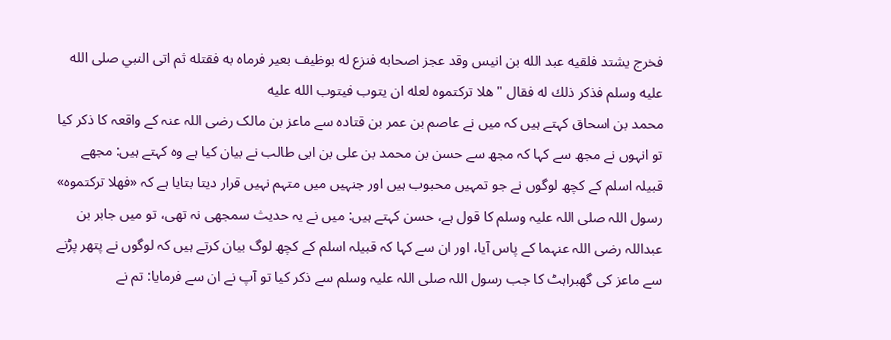فخرج يشتد فلقيه عبد الله بن انيس وقد عجز اصحابه فنزع له بوظيف بعير فرماه به فقتله ثم اتى النبي صلى الله عليه وسلم فذكر ذلك له فقال " هلا تركتموه لعله ان يتوب فيتوب الله عليه
محمد بن اسحاق کہتے ہیں کہ میں نے عاصم بن عمر بن قتادہ سے ماعز بن مالک رضی اللہ عنہ کے واقعہ کا ذکر کیا تو انہوں نے مجھ سے کہا کہ مجھ سے حسن بن محمد بن علی بن ابی طالب نے بیان کیا ہے وہ کہتے ہیں: مجھے قبیلہ اسلم کے کچھ لوگوں نے جو تمہیں محبوب ہیں اور جنہیں میں متہم نہیں قرار دیتا بتایا ہے کہ «فهلا تركتموه» رسول اللہ صلی اللہ علیہ وسلم کا قول ہے، حسن کہتے ہیں: میں نے یہ حدیث سمجھی نہ تھی، تو میں جابر بن عبداللہ رضی اللہ عنہما کے پاس آیا، اور ان سے کہا کہ قبیلہ اسلم کے کچھ لوگ بیان کرتے ہیں کہ لوگوں نے پتھر پڑنے سے ماعز کی گھبراہٹ کا جب رسول اللہ صلی اللہ علیہ وسلم سے ذکر کیا تو آپ نے ان سے فرمایا: تم نے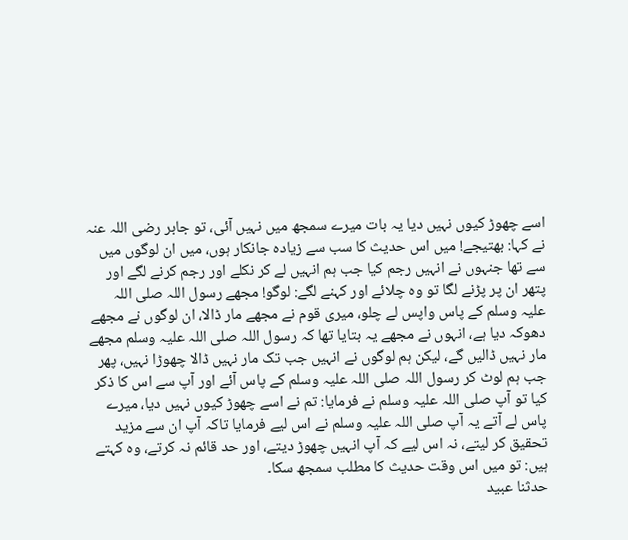اسے چھوڑ کیوں نہیں دیا یہ بات میرے سمجھ میں نہیں آئی، تو جابر رضی اللہ عنہ نے کہا: بھتیجے! میں اس حدیث کا سب سے زیادہ جانکار ہوں، میں ان لوگوں میں سے تھا جنہوں نے انہیں رجم کیا جب ہم انہیں لے کر نکلے اور رجم کرنے لگے اور پتھر ان پر پڑنے لگا تو وہ چلائے اور کہنے لگے: لوگو! مجھے رسول اللہ صلی اللہ علیہ وسلم کے پاس واپس لے چلو، میری قوم نے مجھے مار ڈالا، ان لوگوں نے مجھے دھوکہ دیا ہے، انہوں نے مجھے یہ بتایا تھا کہ رسول اللہ صلی اللہ علیہ وسلم مجھے مار نہیں ڈالیں گے، لیکن ہم لوگوں نے انہیں جب تک مار نہیں ڈالا چھوڑا نہیں، پھر جب ہم لوٹ کر رسول اللہ صلی اللہ علیہ وسلم کے پاس آئے اور آپ سے اس کا ذکر کیا تو آپ صلی اللہ علیہ وسلم نے فرمایا: تم نے اسے چھوڑ کیوں نہیں دیا، میرے پاس لے آتے یہ آپ صلی اللہ علیہ وسلم نے اس لیے فرمایا تاکہ آپ ان سے مزید تحقیق کر لیتے، نہ اس لیے کہ آپ انہیں چھوڑ دیتے، اور حد قائم نہ کرتے، وہ کہتے ہیں: تو میں اس وقت حدیث کا مطلب سمجھ سکا۔
حدثنا عبيد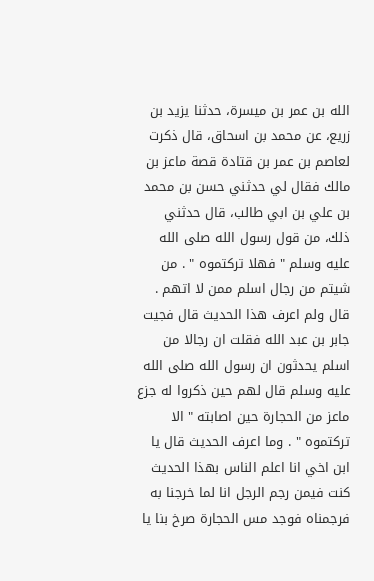الله بن عمر بن ميسرة، حدثنا يزيد بن زريع، عن محمد بن اسحاق، قال ذكرت لعاصم بن عمر بن قتادة قصة ماعز بن مالك فقال لي حدثني حسن بن محمد بن علي بن ابي طالب، قال حدثني ذلك، من قول رسول الله صلى الله عليه وسلم " فهلا تركتموه " . من شيتم من رجال اسلم ممن لا اتهم . قال ولم اعرف هذا الحديث قال فجيت جابر بن عبد الله فقلت ان رجالا من اسلم يحدثون ان رسول الله صلى الله عليه وسلم قال لهم حين ذكروا له جزع ماعز من الحجارة حين اصابته " الا تركتموه " . وما اعرف الحديث قال يا ابن اخي انا اعلم الناس بهذا الحديث كنت فيمن رجم الرجل انا لما خرجنا به فرجمناه فوجد مس الحجارة صرخ بنا يا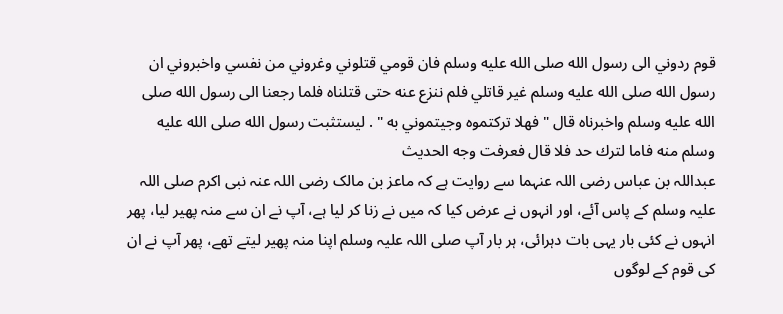قوم ردوني الى رسول الله صلى الله عليه وسلم فان قومي قتلوني وغروني من نفسي واخبروني ان رسول الله صلى الله عليه وسلم غير قاتلي فلم ننزع عنه حتى قتلناه فلما رجعنا الى رسول الله صلى الله عليه وسلم واخبرناه قال " فهلا تركتموه وجيتموني به " . ليستثبت رسول الله صلى الله عليه وسلم منه فاما لترك حد فلا قال فعرفت وجه الحديث
عبداللہ بن عباس رضی اللہ عنہما سے روایت ہے کہ ماعز بن مالک رضی اللہ عنہ نبی اکرم صلی اللہ علیہ وسلم کے پاس آئے، اور انہوں نے عرض کیا کہ میں نے زنا کر لیا ہے، آپ نے ان سے منہ پھیر لیا، پھر انہوں نے کئی بار یہی بات دہرائی، ہر بار آپ صلی اللہ علیہ وسلم اپنا منہ پھیر لیتے تھے، پھر آپ نے ان کی قوم کے لوگوں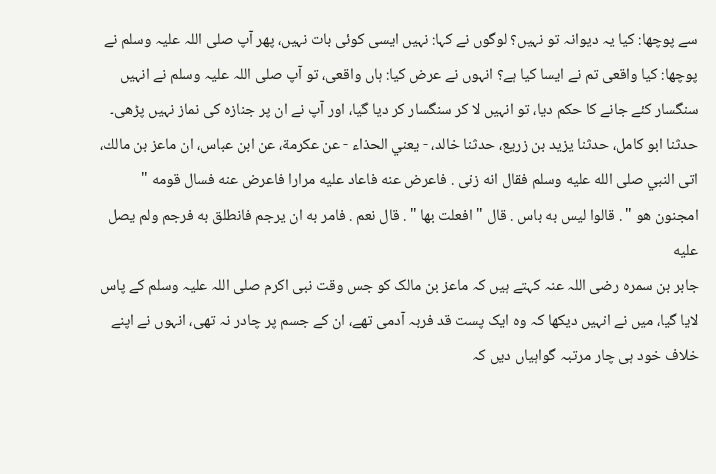سے پوچھا: کیا یہ دیوانہ تو نہیں؟ لوگوں نے کہا: نہیں ایسی کوئی بات نہیں، پھر آپ صلی اللہ علیہ وسلم نے پوچھا: کیا واقعی تم نے ایسا کیا ہے؟ انہوں نے عرض کیا: ہاں واقعی، تو آپ صلی اللہ علیہ وسلم نے انہیں سنگسار کئے جانے کا حکم دیا، تو انہیں لا کر سنگسار کر دیا گیا، اور آپ نے ان پر جنازہ کی نماز نہیں پڑھی۔
حدثنا ابو كامل، حدثنا يزيد بن زريع، حدثنا خالد، - يعني الحذاء - عن عكرمة، عن ابن عباس، ان ماعز بن مالك، اتى النبي صلى الله عليه وسلم فقال انه زنى . فاعرض عنه فاعاد عليه مرارا فاعرض عنه فسال قومه " امجنون هو " . قالوا ليس به باس . قال " افعلت بها " . قال نعم . فامر به ان يرجم فانطلق به فرجم ولم يصل عليه
جابر بن سمرہ رضی اللہ عنہ کہتے ہیں کہ ماعز بن مالک کو جس وقت نبی اکرم صلی اللہ علیہ وسلم کے پاس لایا گیا، میں نے انہیں دیکھا کہ وہ ایک پست قد فربہ آدمی تھے، ان کے جسم پر چادر نہ تھی، انہوں نے اپنے خلاف خود ہی چار مرتبہ گواہیاں دیں کہ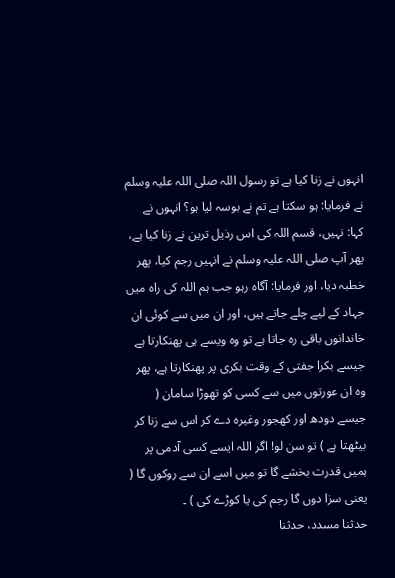انہوں نے زنا کیا ہے تو رسول اللہ صلی اللہ علیہ وسلم نے فرمایا: ہو سکتا ہے تم نے بوسہ لیا ہو؟ انہوں نے کہا: نہیں، قسم اللہ کی اس رذیل ترین نے زنا کیا ہے، پھر آپ صلی اللہ علیہ وسلم نے انہیں رجم کیا، پھر خطبہ دیا، اور فرمایا: آگاہ رہو جب ہم اللہ کی راہ میں جہاد کے لیے چلے جاتے ہیں، اور ان میں سے کوئی ان خاندانوں باقی رہ جاتا ہے تو وہ ویسے ہی پھنکارتا ہے جیسے بکرا جفتی کے وقت بکری پر پھنکارتا ہے، پھر وہ ان عورتوں میں سے کسی کو تھوڑا سامان ( جیسے دودھ اور کھجور وغیرہ دے کر اس سے زنا کر بیٹھتا ہے ) تو سن لو! اگر اللہ ایسے کسی آدمی پر ہمیں قدرت بخشے گا تو میں اسے ان سے روکوں گا ( یعنی سزا دوں گا رجم کی یا کوڑے کی ) ۔
حدثنا مسدد، حدثنا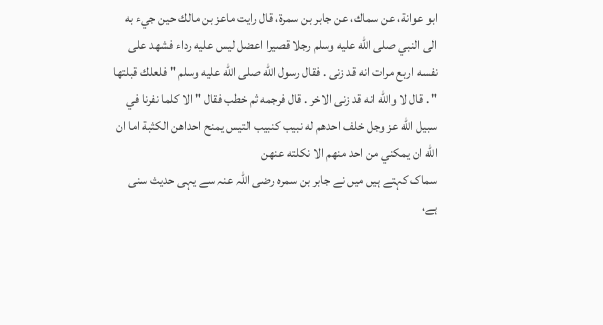ابو عوانة، عن سماك، عن جابر بن سمرة، قال رايت ماعز بن مالك حين جيء به الى النبي صلى الله عليه وسلم رجلا قصيرا اعضل ليس عليه رداء فشهد على نفسه اربع مرات انه قد زنى . فقال رسول الله صلى الله عليه وسلم " فلعلك قبلتها " . قال لا والله انه قد زنى الاخر . قال فرجمه ثم خطب فقال " الا كلما نفرنا في سبيل الله عز وجل خلف احدهم له نبيب كنبيب التيس يمنح احداهن الكثبة اما ان الله ان يمكني من احد منهم الا نكلته عنهن
سماک کہتے ہیں میں نے جابر بن سمرہ رضی اللہ عنہ سے یہی حدیث سنی ہے،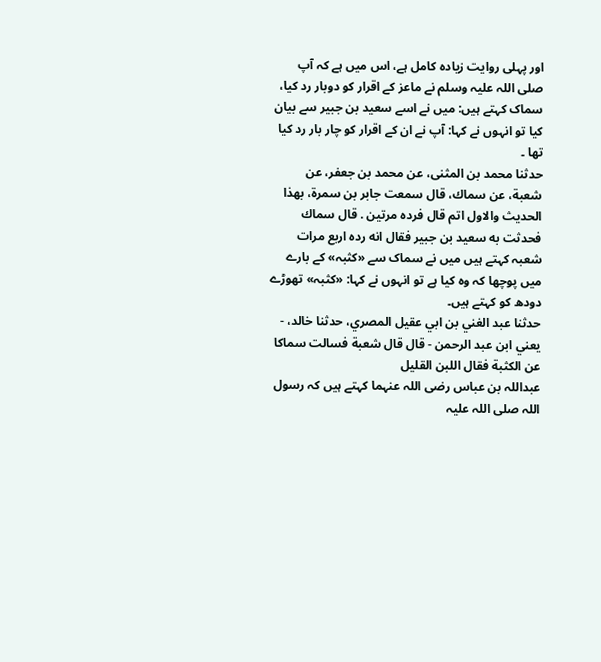اور پہلی روایت زیادہ کامل ہے، اس میں ہے کہ آپ صلی اللہ علیہ وسلم نے ماعز کے اقرار کو دوبار رد کیا، سماک کہتے ہیں: میں نے اسے سعید بن جبیر سے بیان کیا تو انہوں نے کہا: آپ نے ان کے اقرار کو چار بار رد کیا تھا ۔
حدثنا محمد بن المثنى، عن محمد بن جعفر، عن شعبة، عن سماك، قال سمعت جابر بن سمرة، بهذا الحديث والاول اتم قال فرده مرتين . قال سماك فحدثت به سعيد بن جبير فقال انه رده اربع مرات
شعبہ کہتے ہیں میں نے سماک سے «کثبہ» کے بارے میں پوچھا کہ وہ کیا ہے تو انہوں نے کہا: «کثبہ» تھوڑے دودھ کو کہتے ہیں۔
حدثنا عبد الغني بن ابي عقيل المصري، حدثنا خالد، - يعني ابن عبد الرحمن - قال قال شعبة فسالت سماكا عن الكثبة فقال اللبن القليل
عبداللہ بن عباس رضی اللہ عنہما کہتے ہیں کہ رسول اللہ صلی اللہ علیہ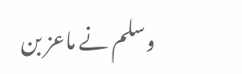وسلم نے ماعز بن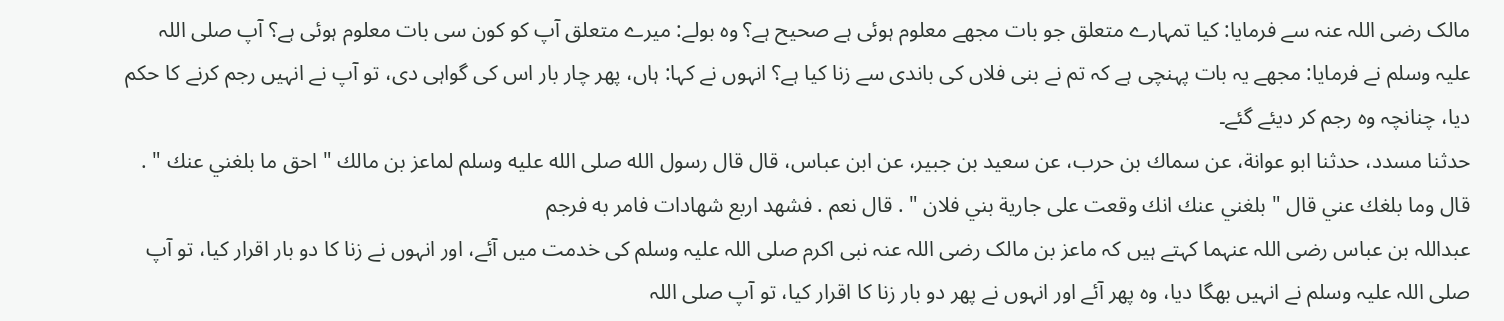مالک رضی اللہ عنہ سے فرمایا: کیا تمہارے متعلق جو بات مجھے معلوم ہوئی ہے صحیح ہے؟ وہ بولے: میرے متعلق آپ کو کون سی بات معلوم ہوئی ہے؟ آپ صلی اللہ علیہ وسلم نے فرمایا: مجھے یہ بات پہنچی ہے کہ تم نے بنی فلاں کی باندی سے زنا کیا ہے؟ انہوں نے کہا: ہاں، پھر چار بار اس کی گواہی دی، تو آپ نے انہیں رجم کرنے کا حکم دیا، چنانچہ وہ رجم کر دیئے گئے۔
حدثنا مسدد، حدثنا ابو عوانة، عن سماك بن حرب، عن سعيد بن جبير، عن ابن عباس، قال قال رسول الله صلى الله عليه وسلم لماعز بن مالك " احق ما بلغني عنك " . قال وما بلغك عني قال " بلغني عنك انك وقعت على جارية بني فلان " . قال نعم . فشهد اربع شهادات فامر به فرجم
عبداللہ بن عباس رضی اللہ عنہما کہتے ہیں کہ ماعز بن مالک رضی اللہ عنہ نبی اکرم صلی اللہ علیہ وسلم کی خدمت میں آئے، اور انہوں نے زنا کا دو بار اقرار کیا، تو آپ صلی اللہ علیہ وسلم نے انہیں بھگا دیا، وہ پھر آئے اور انہوں نے پھر دو بار زنا کا اقرار کیا، تو آپ صلی اللہ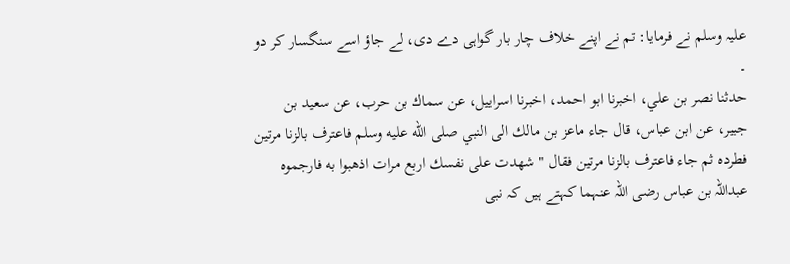علیہ وسلم نے فرمایا: تم نے اپنے خلاف چار بار گواہی دے دی، لے جاؤ اسے سنگسار کر دو ۔
حدثنا نصر بن علي، اخبرنا ابو احمد، اخبرنا اسراييل، عن سماك بن حرب، عن سعيد بن جبير، عن ابن عباس، قال جاء ماعز بن مالك الى النبي صلى الله عليه وسلم فاعترف بالزنا مرتين فطرده ثم جاء فاعترف بالزنا مرتين فقال " شهدت على نفسك اربع مرات اذهبوا به فارجموه
عبداللہ بن عباس رضی اللہ عنہما کہتے ہیں کہ نبی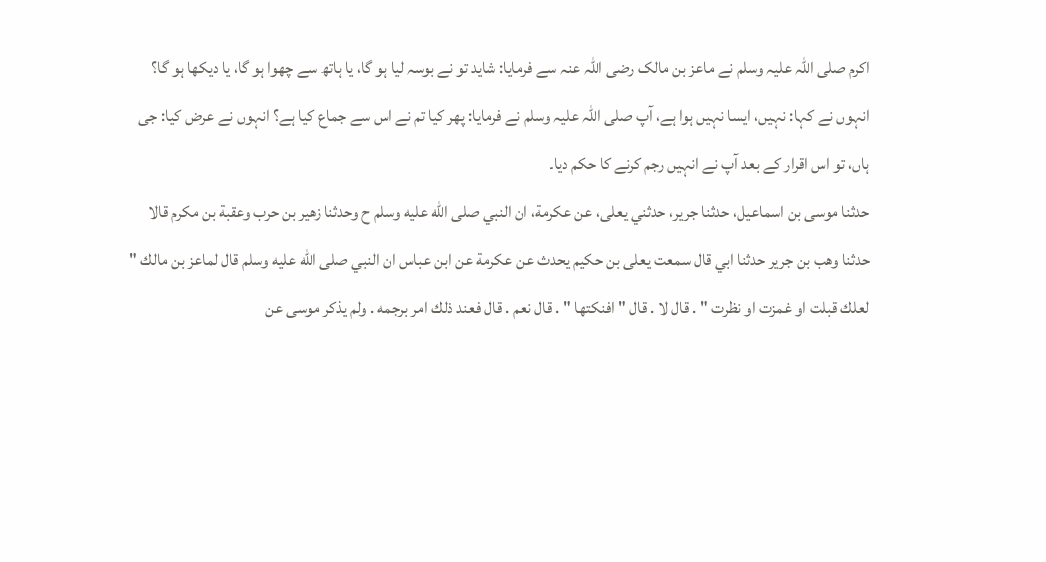اکرم صلی اللہ علیہ وسلم نے ماعز بن مالک رضی اللہ عنہ سے فرمایا: شاید تو نے بوسہ لیا ہو گا، یا ہاتھ سے چھوا ہو گا، یا دیکھا ہو گا؟ انہوں نے کہا: نہیں، ایسا نہیں ہوا ہے، آپ صلی اللہ علیہ وسلم نے فرمایا: پھر کیا تم نے اس سے جماع کیا ہے؟ انہوں نے عرض کیا: جی ہاں، تو اس اقرار کے بعد آپ نے انہیں رجم کرنے کا حکم دیا۔
حدثنا موسى بن اسماعيل، حدثنا جرير، حدثني يعلى، عن عكرمة، ان النبي صلى الله عليه وسلم ح وحدثنا زهير بن حرب وعقبة بن مكرم قالا حدثنا وهب بن جرير حدثنا ابي قال سمعت يعلى بن حكيم يحدث عن عكرمة عن ابن عباس ان النبي صلى الله عليه وسلم قال لماعز بن مالك " لعلك قبلت او غمزت او نظرت " . قال لا . قال " افنكتها " . قال نعم . قال فعند ذلك امر برجمه . ولم يذكر موسى عن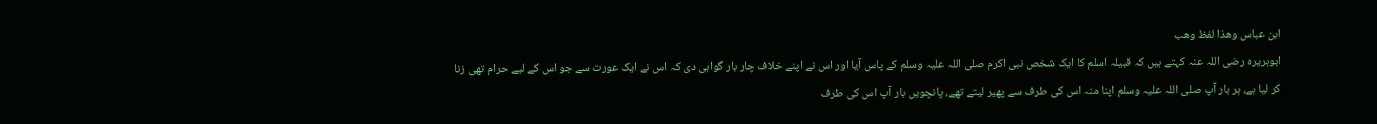ابن عباس وهذا لفظ وهب
ابوہریرہ رضی اللہ عنہ کہتے ہیں کہ قبیلہ اسلم کا ایک شخص نبی اکرم صلی اللہ علیہ وسلم کے پاس آیا اور اس نے اپنے خلاف چار بار گواہی دی کہ اس نے ایک عورت سے جو اس کے لیے حرام تھی زنا کر لیا ہے، ہر بار آپ صلی اللہ علیہ وسلم اپنا منہ اس کی طرف سے پھیر لیتے تھے، پانچویں بار آپ اس کی طرف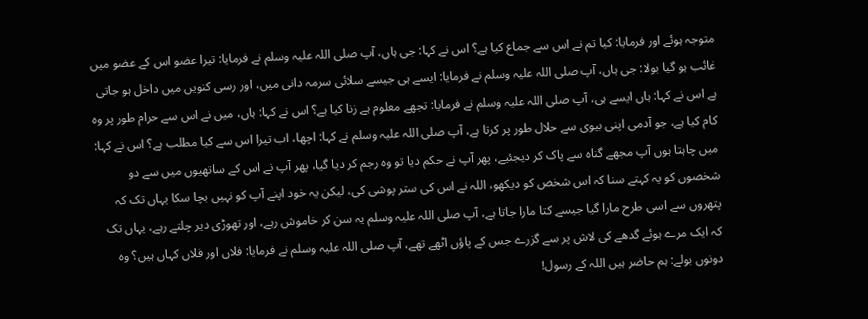متوجہ ہوئے اور فرمایا: کیا تم نے اس سے جماع کیا ہے؟ اس نے کہا: جی ہاں، آپ صلی اللہ علیہ وسلم نے فرمایا: تیرا عضو اس کے عضو میں غائب ہو گیا بولا: جی ہاں، آپ صلی اللہ علیہ وسلم نے فرمایا: ایسے ہی جیسے سلائی سرمہ دانی میں، اور رسی کنویں میں داخل ہو جاتی ہے اس نے کہا: ہاں ایسے ہی، آپ صلی اللہ علیہ وسلم نے فرمایا: تجھے معلوم ہے زنا کیا ہے؟ اس نے کہا: ہاں، میں نے اس سے حرام طور پر وہ کام کیا ہے، جو آدمی اپنی بیوی سے حلال طور پر کرتا ہے، آپ صلی اللہ علیہ وسلم نے کہا: اچھا، اب تیرا اس سے کیا مطلب ہے؟ اس نے کہا: میں چاہتا ہوں آپ مجھے گناہ سے پاک کر دیجئیے، پھر آپ نے حکم دیا تو وہ رجم کر دیا گیا، پھر آپ نے اس کے ساتھیوں میں سے دو شخصوں کو یہ کہتے سنا کہ اس شخص کو دیکھو، اللہ نے اس کی ستر پوشی کی، لیکن یہ خود اپنے آپ کو نہیں بچا سکا یہاں تک کہ پتھروں سے اسی طرح مارا گیا جیسے کتا مارا جاتا ہے، آپ صلی اللہ علیہ وسلم یہ سن کر خاموش رہے، اور تھوڑی دیر چلتے رہے، یہاں تک کہ ایک مرے ہوئے گدھے کی لاش پر سے گزرے جس کے پاؤں اٹھے تھے، آپ صلی اللہ علیہ وسلم نے فرمایا: فلاں اور فلاں کہاں ہیں؟ وہ دونوں بولے: ہم حاضر ہیں اللہ کے رسول!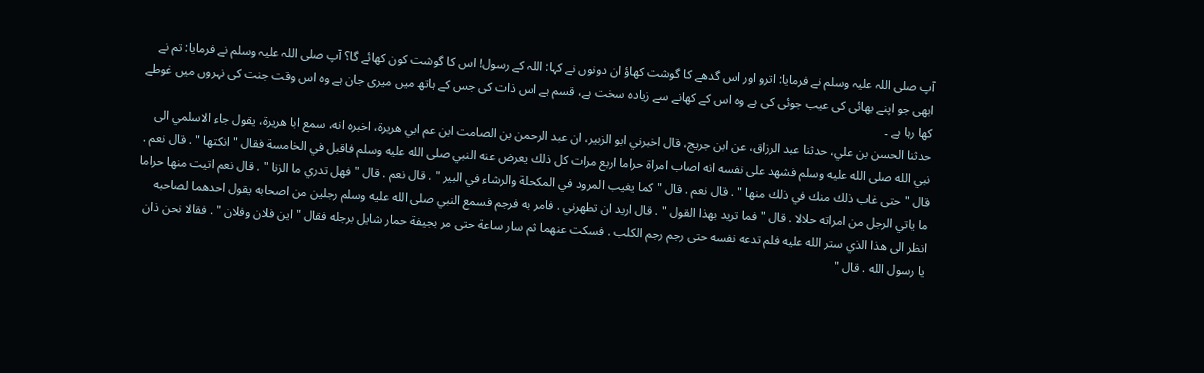آپ صلی اللہ علیہ وسلم نے فرمایا: اترو اور اس گدھے کا گوشت کھاؤ ان دونوں نے کہا: اللہ کے رسول! اس کا گوشت کون کھائے گا؟ آپ صلی اللہ علیہ وسلم نے فرمایا: تم نے ابھی جو اپنے بھائی کی عیب جوئی کی ہے وہ اس کے کھانے سے زیادہ سخت ہے، قسم ہے اس ذات کی جس کے ہاتھ میں میری جان ہے وہ اس وقت جنت کی نہروں میں غوطے کھا رہا ہے ۔
حدثنا الحسن بن علي، حدثنا عبد الرزاق، عن ابن جريج، قال اخبرني ابو الزبير، ان عبد الرحمن بن الصامت ابن عم ابي هريرة، اخبره انه، سمع ابا هريرة، يقول جاء الاسلمي الى نبي الله صلى الله عليه وسلم فشهد على نفسه انه اصاب امراة حراما اربع مرات كل ذلك يعرض عنه النبي صلى الله عليه وسلم فاقبل في الخامسة فقال " انكتها " . قال نعم . قال " حتى غاب ذلك منك في ذلك منها " . قال نعم . قال " كما يغيب المرود في المكحلة والرشاء في البير " . قال نعم . قال " فهل تدري ما الزنا " . قال نعم اتيت منها حراما ما ياتي الرجل من امراته حلالا . قال " فما تريد بهذا القول " . قال اريد ان تطهرني . فامر به فرجم فسمع النبي صلى الله عليه وسلم رجلين من اصحابه يقول احدهما لصاحبه انظر الى هذا الذي ستر الله عليه فلم تدعه نفسه حتى رجم رجم الكلب . فسكت عنهما ثم سار ساعة حتى مر بجيفة حمار شايل برجله فقال " اين فلان وفلان " . فقالا نحن ذان يا رسول الله . قال "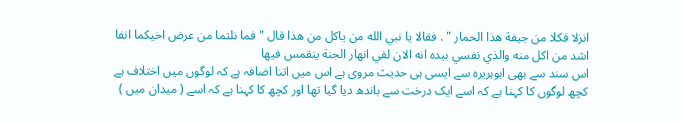انزلا فكلا من جيفة هذا الحمار " . فقالا يا نبي الله من ياكل من هذا قال " فما نلتما من عرض اخيكما انفا اشد من اكل منه والذي نفسي بيده انه الان لفي انهار الجنة ينقمس فيها
اس سند سے بھی ابوہریرہ سے ایسی ہی حدیث مروی ہے اس میں اتنا اضافہ ہے کہ لوگوں میں اختلاف ہے کچھ لوگوں کا کہنا ہے کہ اسے ایک درخت سے باندھ دیا گیا تھا اور کچھ کا کہنا ہے کہ اسے ( میدان میں )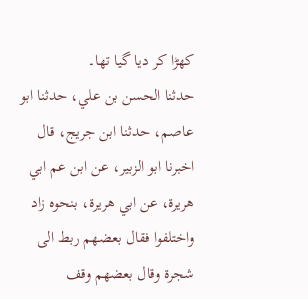کھڑا کر دیا گیا تھا۔
حدثنا الحسن بن علي، حدثنا ابو عاصم، حدثنا ابن جريج، قال اخبرنا ابو الزبير، عن ابن عم ابي هريرة، عن ابي هريرة، بنحوه زاد واختلفوا فقال بعضهم ربط الى شجرة وقال بعضهم وقف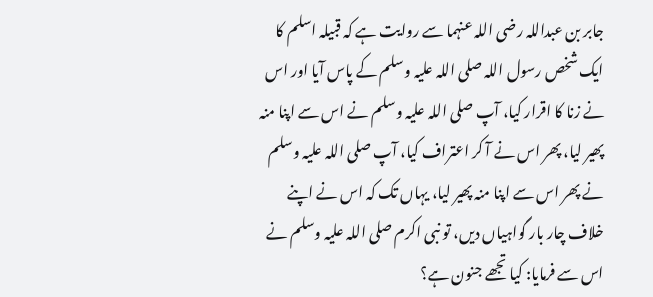جابر بن عبداللہ رضی اللہ عنہما سے روایت ہے کہ قبیلہ اسلم کا ایک شخص رسول اللہ صلی اللہ علیہ وسلم کے پاس آیا اور اس نے زنا کا اقرار کیا، آپ صلی اللہ علیہ وسلم نے اس سے اپنا منہ پھیر لیا، پھر اس نے آ کر اعتراف کیا، آپ صلی اللہ علیہ وسلم نے پھر اس سے اپنا منہ پھیر لیا، یہاں تک کہ اس نے اپنے خلاف چار بار گواہیاں دیں، تو نبی اکرم صلی اللہ علیہ وسلم نے اس سے فرمایا: کیا تجھے جنون ہے؟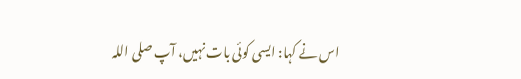اس نے کہا: ایسی کوئی بات نہیں، آپ صلی اللہ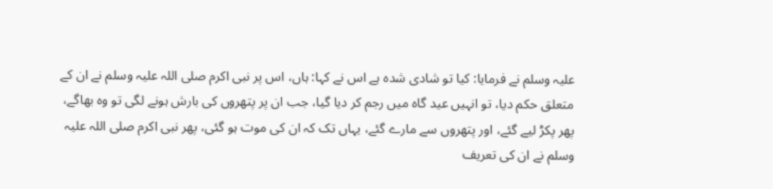علیہ وسلم نے فرمایا: کیا تو شادی شدہ ہے اس نے کہا: ہاں، اس پر نبی اکرم صلی اللہ علیہ وسلم نے ان کے متعلق حکم دیا، تو انہیں عید گاہ میں رجم کر دیا گیا، جب ان پر پتھروں کی بارش ہونے لگی تو وہ بھاگے، پھر پکڑ لیے گئے، اور پتھروں سے مارے گئے، یہاں تک کہ ان کی موت ہو گئی، پھر نبی اکرم صلی اللہ علیہ وسلم نے ان کی تعریف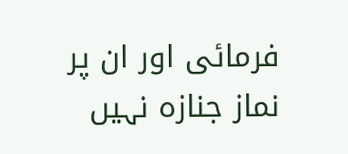فرمائی اور ان پر نماز جنازہ نہیں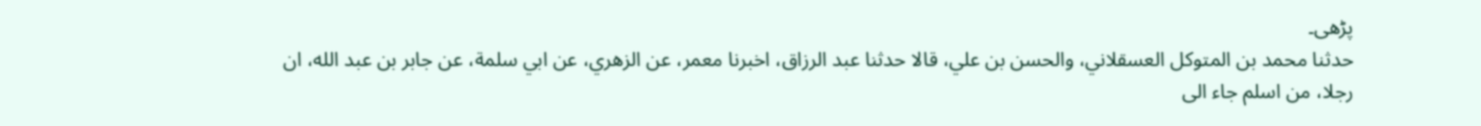پڑھی۔
حدثنا محمد بن المتوكل العسقلاني، والحسن بن علي، قالا حدثنا عبد الرزاق، اخبرنا معمر، عن الزهري، عن ابي سلمة، عن جابر بن عبد الله، ان رجلا، من اسلم جاء الى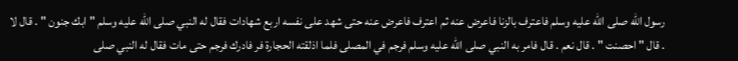رسول الله صلى الله عليه وسلم فاعترف بالزنا فاعرض عنه ثم اعترف فاعرض عنه حتى شهد على نفسه اربع شهادات فقال له النبي صلى الله عليه وسلم " ابك جنون " . قال لا . قال " احصنت " . قال نعم . قال فامر به النبي صلى الله عليه وسلم فرجم في المصلى فلما اذلقته الحجارة فر فادرك فرجم حتى مات فقال له النبي صلى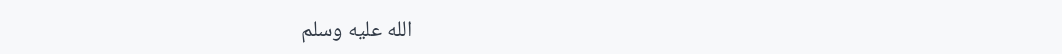الله عليه وسلم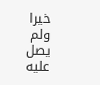خيرا ولم يصل عليه